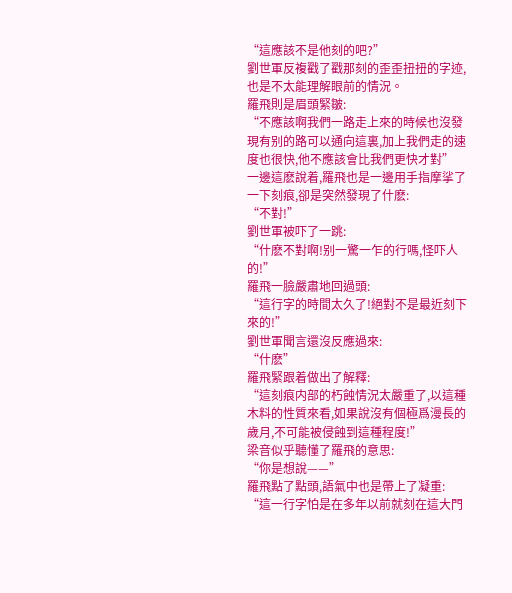“這應該不是他刻的吧?”
劉世軍反複戳了戳那刻的歪歪扭扭的字迹,也是不太能理解眼前的情況。
羅飛則是眉頭緊皺:
“不應該啊我們一路走上來的時候也沒發現有别的路可以通向這裏,加上我們走的速度也很快,他不應該會比我們更快才對”
一邊這麽說着,羅飛也是一邊用手指摩挲了一下刻痕,卻是突然發現了什麽:
“不對!”
劉世軍被吓了一跳:
“什麽不對啊!别一驚一乍的行嗎,怪吓人的!”
羅飛一臉嚴肅地回過頭:
“這行字的時間太久了!絕對不是最近刻下來的!”
劉世軍聞言還沒反應過來:
“什麽”
羅飛緊跟着做出了解釋:
“這刻痕内部的朽蝕情況太嚴重了,以這種木料的性質來看,如果說沒有個極爲漫長的歲月,不可能被侵蝕到這種程度!”
梁音似乎聽懂了羅飛的意思:
“你是想說——”
羅飛點了點頭,語氣中也是帶上了凝重:
“這一行字怕是在多年以前就刻在這大門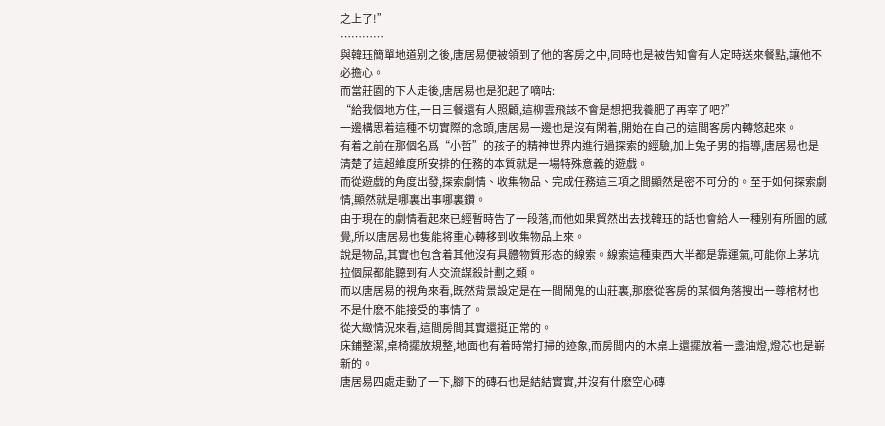之上了!”
…………
與韓珏簡單地道别之後,唐居易便被領到了他的客房之中,同時也是被告知會有人定時送來餐點,讓他不必擔心。
而當莊園的下人走後,唐居易也是犯起了嘀咕:
“給我個地方住,一日三餐還有人照顧,這柳雲飛該不會是想把我養肥了再宰了吧?”
一邊構思着這種不切實際的念頭,唐居易一邊也是沒有閑着,開始在自己的這間客房内轉悠起來。
有着之前在那個名爲“小哲”的孩子的精神世界内進行過探索的經驗,加上兔子男的指導,唐居易也是清楚了這超維度所安排的任務的本質就是一場特殊意義的遊戲。
而從遊戲的角度出發,探索劇情、收集物品、完成任務這三項之間顯然是密不可分的。至于如何探索劇情,顯然就是哪裏出事哪裏鑽。
由于現在的劇情看起來已經暫時告了一段落,而他如果貿然出去找韓珏的話也會給人一種别有所圖的感覺,所以唐居易也隻能将重心轉移到收集物品上來。
說是物品,其實也包含着其他沒有具體物質形态的線索。線索這種東西大半都是靠運氣,可能你上茅坑拉個屎都能聽到有人交流謀殺計劃之類。
而以唐居易的視角來看,既然背景設定是在一間鬧鬼的山莊裏,那麽從客房的某個角落搜出一尊棺材也不是什麽不能接受的事情了。
從大緻情況來看,這間房間其實還挺正常的。
床鋪整潔,桌椅擺放規整,地面也有着時常打掃的迹象,而房間内的木桌上還擺放着一盞油燈,燈芯也是嶄新的。
唐居易四處走動了一下,腳下的磚石也是結結實實,并沒有什麽空心磚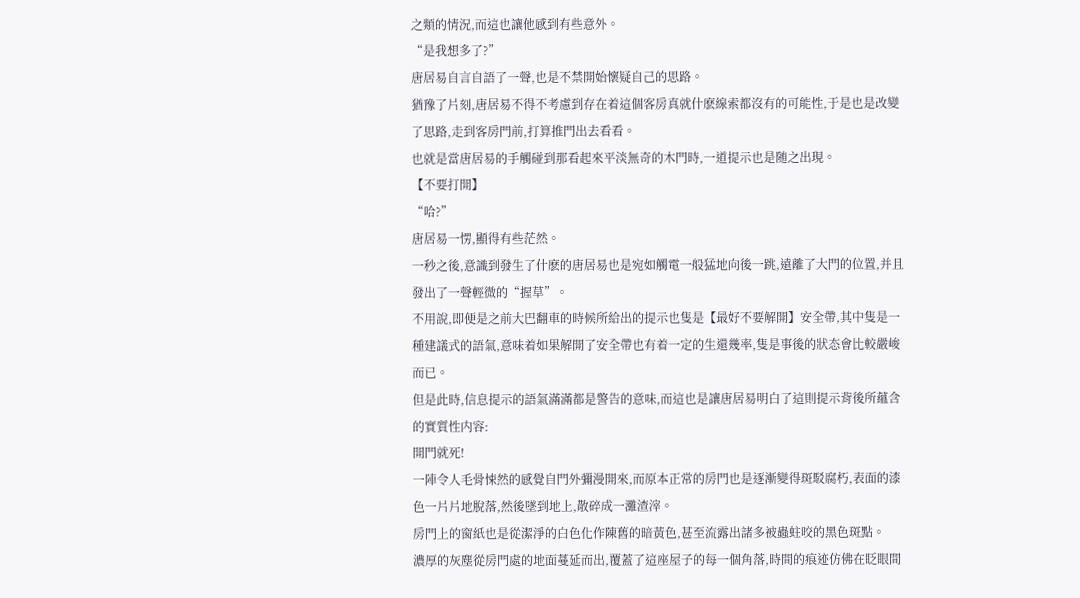之類的情況,而這也讓他感到有些意外。
“是我想多了?”
唐居易自言自語了一聲,也是不禁開始懷疑自己的思路。
猶豫了片刻,唐居易不得不考慮到存在着這個客房真就什麽線索都沒有的可能性,于是也是改變了思路,走到客房門前,打算推門出去看看。
也就是當唐居易的手觸碰到那看起來平淡無奇的木門時,一道提示也是随之出現。
【不要打開】
“哈?”
唐居易一愣,顯得有些茫然。
一秒之後,意識到發生了什麽的唐居易也是宛如觸電一般猛地向後一跳,遠離了大門的位置,并且發出了一聲輕微的“握草”。
不用說,即便是之前大巴翻車的時候所給出的提示也隻是【最好不要解開】安全帶,其中隻是一種建議式的語氣,意味着如果解開了安全帶也有着一定的生還幾率,隻是事後的狀态會比較嚴峻而已。
但是此時,信息提示的語氣滿滿都是警告的意味,而這也是讓唐居易明白了這則提示背後所蘊含的實質性内容:
開門就死!
一陣令人毛骨悚然的感覺自門外彌漫開來,而原本正常的房門也是逐漸變得斑駁腐朽,表面的漆色一片片地脫落,然後墜到地上,散碎成一灘渣滓。
房門上的窗紙也是從潔淨的白色化作陳舊的暗黃色,甚至流露出諸多被蟲蛀咬的黑色斑點。
濃厚的灰塵從房門處的地面蔓延而出,覆蓋了這座屋子的每一個角落,時間的痕迹仿佛在眨眼間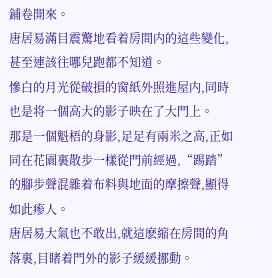鋪卷開來。
唐居易滿目震驚地看着房間内的這些變化,甚至連該往哪兒跑都不知道。
慘白的月光從破損的窗紙外照進屋内,同時也是将一個高大的影子映在了大門上。
那是一個魁梧的身影,足足有兩米之高,正如同在花園裏散步一樣從門前經過,“踢踏”的腳步聲混雜着布料與地面的摩擦聲,顯得如此瘆人。
唐居易大氣也不敢出,就這麽縮在房間的角落裏,目睹着門外的影子緩緩挪動。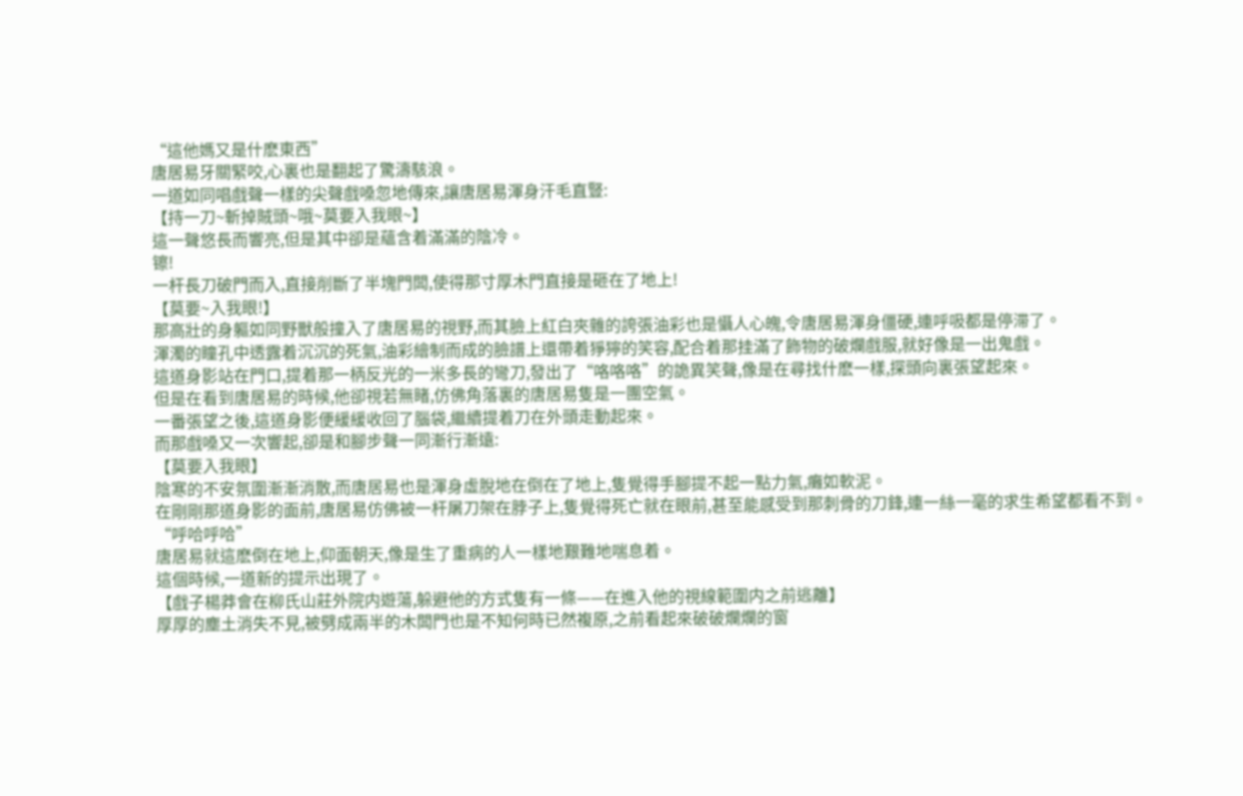“這他媽又是什麽東西”
唐居易牙關緊咬,心裏也是翻起了驚濤駭浪。
一道如同唱戲聲一樣的尖聲戲嗓忽地傳來,讓唐居易渾身汗毛直豎:
【持一刀~斬掉賊頭~哦~莫要入我眼~】
這一聲悠長而響亮,但是其中卻是蘊含着滿滿的陰冷。
镲!
一杆長刀破門而入,直接削斷了半塊門闆,使得那寸厚木門直接是砸在了地上!
【莫要~入我眼!】
那高壯的身軀如同野獸般撞入了唐居易的視野,而其臉上紅白夾雜的誇張油彩也是懾人心魄,令唐居易渾身僵硬,連呼吸都是停滞了。
渾濁的瞳孔中透露着沉沉的死氣,油彩繪制而成的臉譜上還帶着猙獰的笑容,配合着那挂滿了飾物的破爛戲服,就好像是一出鬼戲。
這道身影站在門口,提着那一柄反光的一米多長的彎刀,發出了“咯咯咯”的詭異笑聲,像是在尋找什麽一樣,探頭向裏張望起來。
但是在看到唐居易的時候,他卻視若無睹,仿佛角落裏的唐居易隻是一團空氣。
一番張望之後,這道身影便緩緩收回了腦袋,繼續提着刀在外頭走動起來。
而那戲嗓又一次響起,卻是和腳步聲一同漸行漸遠:
【莫要入我眼】
陰寒的不安氛圍漸漸消散,而唐居易也是渾身虛脫地在倒在了地上,隻覺得手腳提不起一點力氣,癱如軟泥。
在剛剛那道身影的面前,唐居易仿佛被一杆屠刀架在脖子上,隻覺得死亡就在眼前,甚至能感受到那刺骨的刀鋒,連一絲一毫的求生希望都看不到。
“呼哈呼哈”
唐居易就這麽倒在地上,仰面朝天,像是生了重病的人一樣地艱難地喘息着。
這個時候,一道新的提示出現了。
【戲子楊莽會在柳氏山莊外院内遊蕩,躲避他的方式隻有一條——在進入他的視線範圍内之前逃離】
厚厚的塵土消失不見,被劈成兩半的木闆門也是不知何時已然複原,之前看起來破破爛爛的窗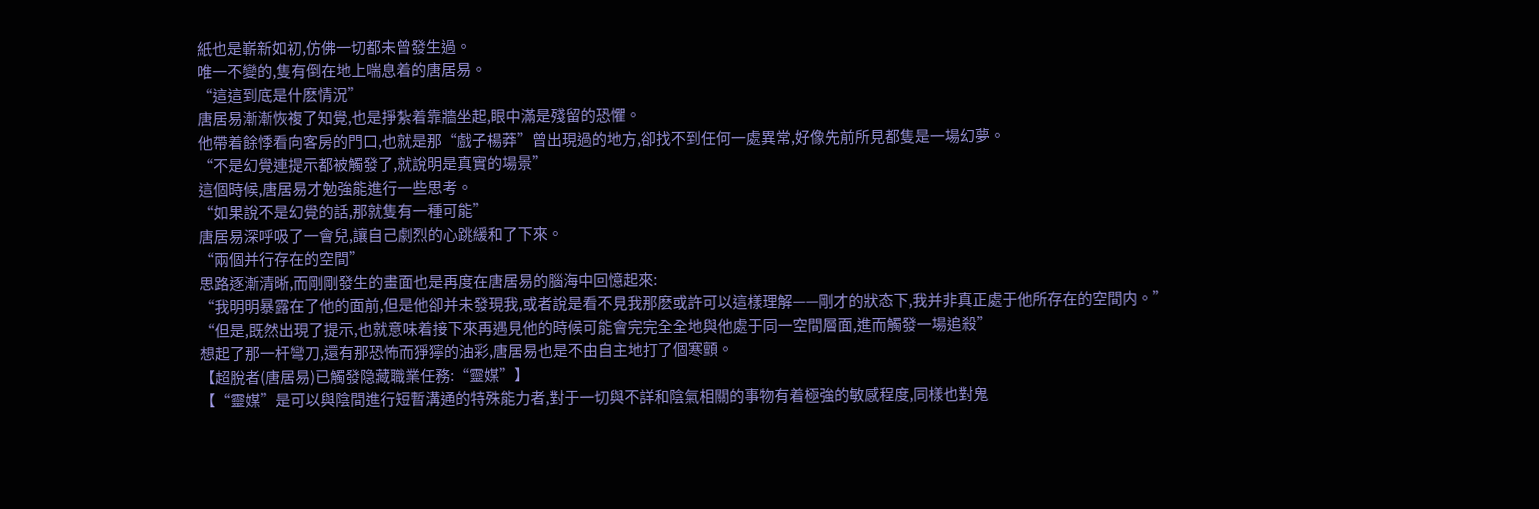紙也是嶄新如初,仿佛一切都未曾發生過。
唯一不變的,隻有倒在地上喘息着的唐居易。
“這這到底是什麽情況”
唐居易漸漸恢複了知覺,也是掙紮着靠牆坐起,眼中滿是殘留的恐懼。
他帶着餘悸看向客房的門口,也就是那“戲子楊莽”曾出現過的地方,卻找不到任何一處異常,好像先前所見都隻是一場幻夢。
“不是幻覺連提示都被觸發了,就說明是真實的場景”
這個時候,唐居易才勉強能進行一些思考。
“如果說不是幻覺的話,那就隻有一種可能”
唐居易深呼吸了一會兒,讓自己劇烈的心跳緩和了下來。
“兩個并行存在的空間”
思路逐漸清晰,而剛剛發生的畫面也是再度在唐居易的腦海中回憶起來:
“我明明暴露在了他的面前,但是他卻并未發現我,或者說是看不見我那麽或許可以這樣理解——剛才的狀态下,我并非真正處于他所存在的空間内。”
“但是,既然出現了提示,也就意味着接下來再遇見他的時候可能會完完全全地與他處于同一空間層面,進而觸發一場追殺”
想起了那一杆彎刀,還有那恐怖而猙獰的油彩,唐居易也是不由自主地打了個寒顫。
【超脫者(唐居易)已觸發隐藏職業任務:“靈媒”】
【“靈媒”是可以與陰間進行短暫溝通的特殊能力者,對于一切與不詳和陰氣相關的事物有着極強的敏感程度,同樣也對鬼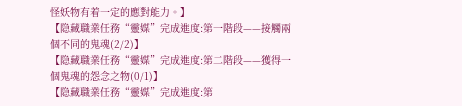怪妖物有着一定的應對能力。】
【隐藏職業任務“靈媒”完成進度:第一階段——接觸兩個不同的鬼魂(2/2)】
【隐藏職業任務“靈媒”完成進度:第二階段——獲得一個鬼魂的怨念之物(0/1)】
【隐藏職業任務“靈媒”完成進度:第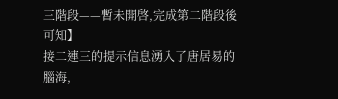三階段——暫未開啓,完成第二階段後可知】
接二連三的提示信息湧入了唐居易的腦海,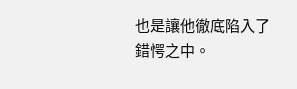也是讓他徹底陷入了錯愕之中。